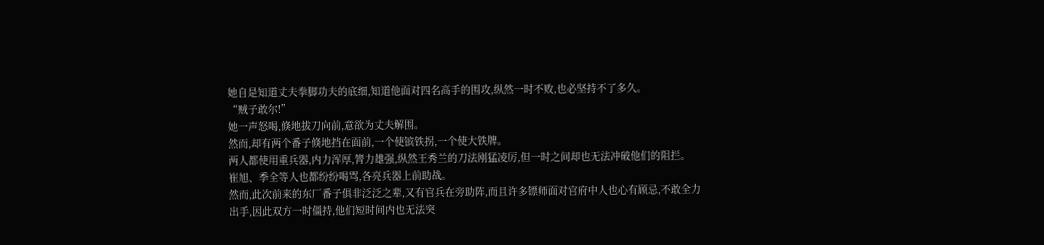她自是知道丈夫拳脚功夫的底细,知道他面对四名高手的围攻,纵然一时不败,也必坚持不了多久。
“贼子敢尔!”
她一声怒喝,倏地拔刀向前,意欲为丈夫解围。
然而,却有两个番子倏地挡在面前,一个使镔铁拐,一个使大铁牌。
两人都使用重兵器,内力浑厚,膂力雄强,纵然王秀兰的刀法刚猛凌厉,但一时之间却也无法冲破他们的阻拦。
崔旭、季全等人也都纷纷喝骂,各亮兵器上前助战。
然而,此次前来的东厂番子俱非泛泛之辈,又有官兵在旁助阵,而且许多镖师面对官府中人也心有顾忌,不敢全力出手,因此双方一时僵持,他们短时间内也无法突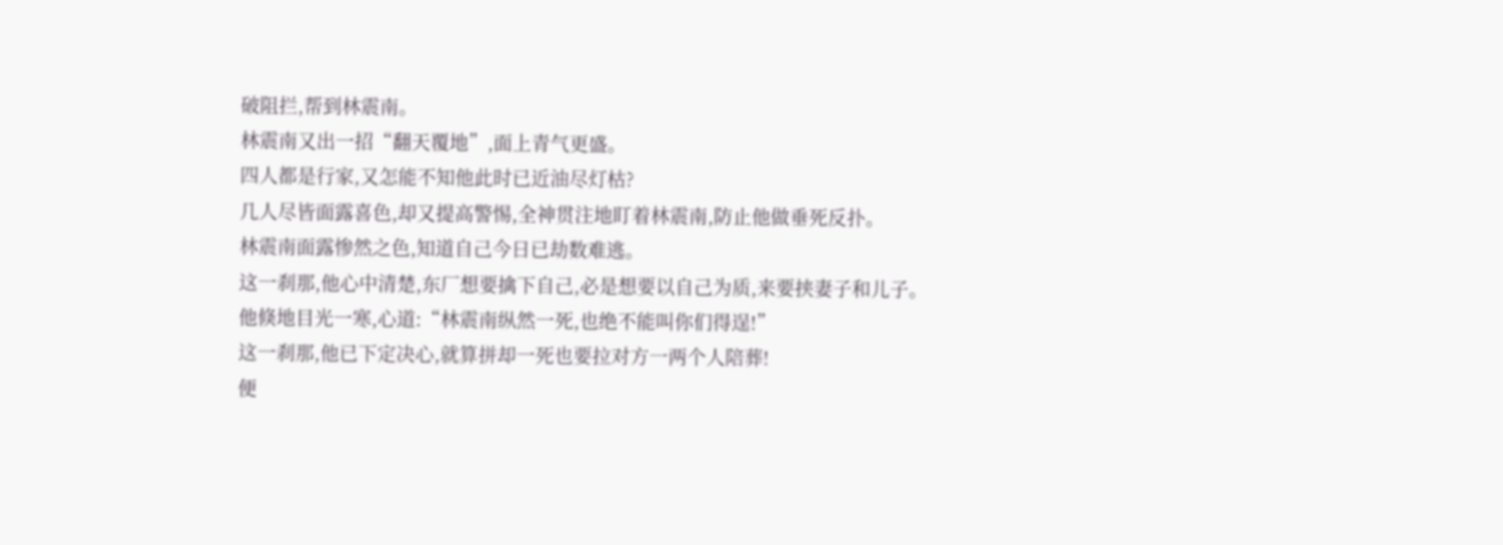破阻拦,帮到林震南。
林震南又出一招“翻天覆地”,面上青气更盛。
四人都是行家,又怎能不知他此时已近油尽灯枯?
几人尽皆面露喜色,却又提高警惕,全神贯注地盯着林震南,防止他做垂死反扑。
林震南面露惨然之色,知道自己今日已劫数难逃。
这一刹那,他心中清楚,东厂想要擒下自己,必是想要以自己为质,来要挟妻子和儿子。
他倏地目光一寒,心道:“林震南纵然一死,也绝不能叫你们得逞!”
这一刹那,他已下定决心,就算拼却一死也要拉对方一两个人陪葬!
便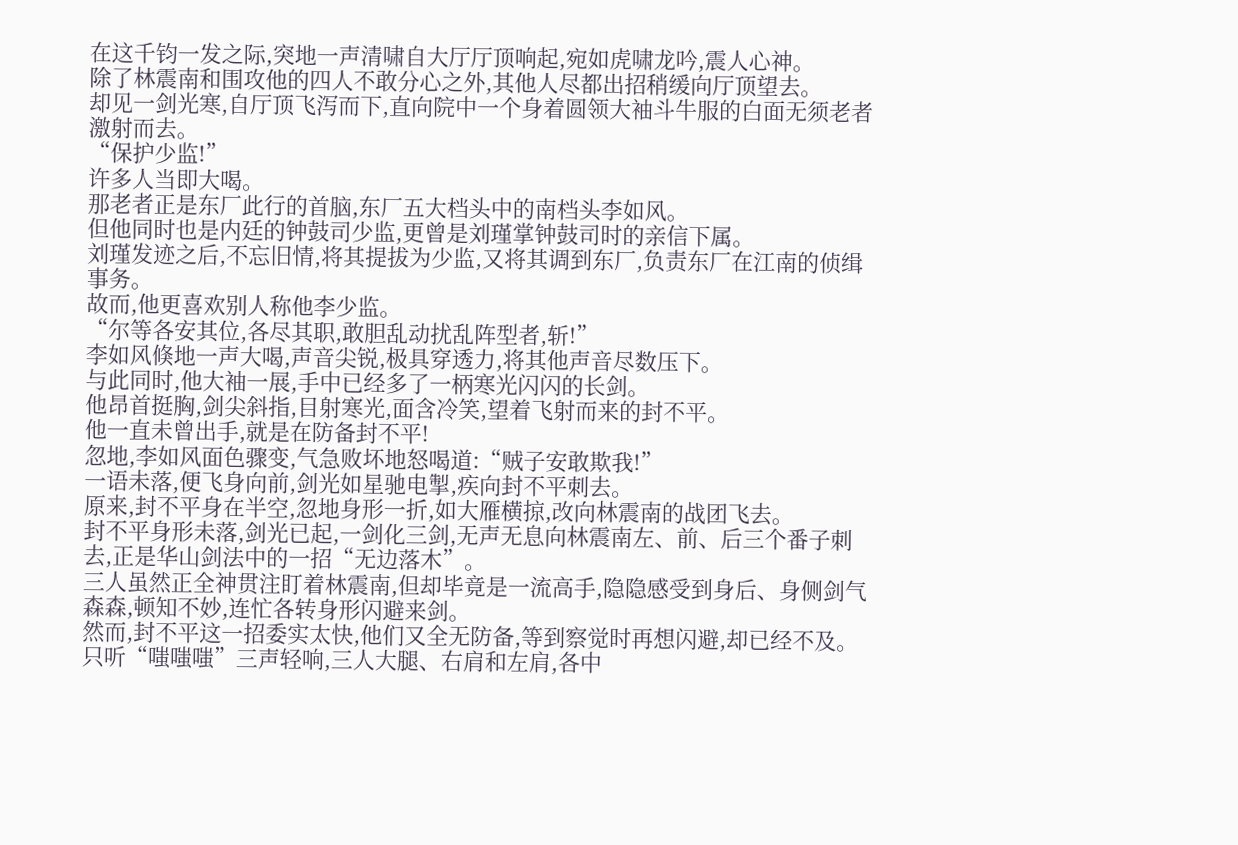在这千钧一发之际,突地一声清啸自大厅厅顶响起,宛如虎啸龙吟,震人心神。
除了林震南和围攻他的四人不敢分心之外,其他人尽都出招稍缓向厅顶望去。
却见一剑光寒,自厅顶飞泻而下,直向院中一个身着圆领大袖斗牛服的白面无须老者激射而去。
“保护少监!”
许多人当即大喝。
那老者正是东厂此行的首脑,东厂五大档头中的南档头李如风。
但他同时也是内廷的钟鼓司少监,更曾是刘瑾掌钟鼓司时的亲信下属。
刘瑾发迹之后,不忘旧情,将其提拔为少监,又将其调到东厂,负责东厂在江南的侦缉事务。
故而,他更喜欢别人称他李少监。
“尔等各安其位,各尽其职,敢胆乱动扰乱阵型者,斩!”
李如风倏地一声大喝,声音尖锐,极具穿透力,将其他声音尽数压下。
与此同时,他大袖一展,手中已经多了一柄寒光闪闪的长剑。
他昂首挺胸,剑尖斜指,目射寒光,面含冷笑,望着飞射而来的封不平。
他一直未曾出手,就是在防备封不平!
忽地,李如风面色骤变,气急败坏地怒喝道:“贼子安敢欺我!”
一语未落,便飞身向前,剑光如星驰电掣,疾向封不平刺去。
原来,封不平身在半空,忽地身形一折,如大雁横掠,改向林震南的战团飞去。
封不平身形未落,剑光已起,一剑化三剑,无声无息向林震南左、前、后三个番子刺去,正是华山剑法中的一招“无边落木”。
三人虽然正全神贯注盯着林震南,但却毕竟是一流高手,隐隐感受到身后、身侧剑气森森,顿知不妙,连忙各转身形闪避来剑。
然而,封不平这一招委实太快,他们又全无防备,等到察觉时再想闪避,却已经不及。
只听“嗤嗤嗤”三声轻响,三人大腿、右肩和左肩,各中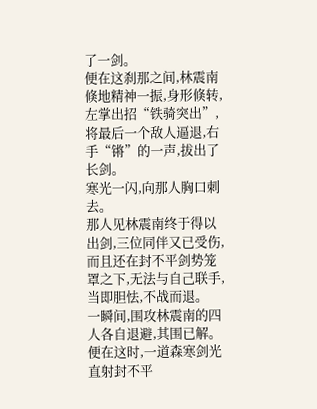了一剑。
便在这刹那之间,林震南倏地精神一振,身形倏转,左掌出招“铁骑突出”,将最后一个敌人逼退,右手“锵”的一声,拔出了长剑。
寒光一闪,向那人胸口刺去。
那人见林震南终于得以出剑,三位同伴又已受伤,而且还在封不平剑势笼罩之下,无法与自己联手,当即胆怯,不战而退。
一瞬间,围攻林震南的四人各自退避,其围已解。
便在这时,一道森寒剑光直射封不平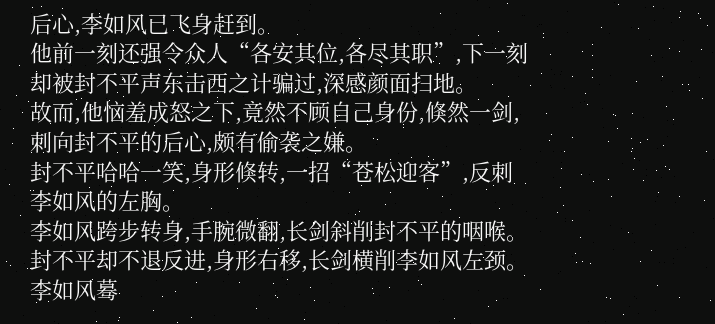后心,李如风已飞身赶到。
他前一刻还强令众人“各安其位,各尽其职”,下一刻却被封不平声东击西之计骗过,深感颜面扫地。
故而,他恼羞成怒之下,竟然不顾自己身份,倏然一剑,刺向封不平的后心,颇有偷袭之嫌。
封不平哈哈一笑,身形倏转,一招“苍松迎客”,反刺李如风的左胸。
李如风跨步转身,手腕微翻,长剑斜削封不平的咽喉。
封不平却不退反进,身形右移,长剑横削李如风左颈。
李如风蓦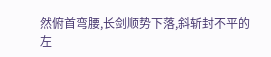然俯首弯腰,长剑顺势下落,斜斩封不平的左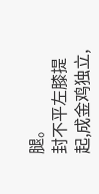腿。
封不平左膝提起,成金鸡独立,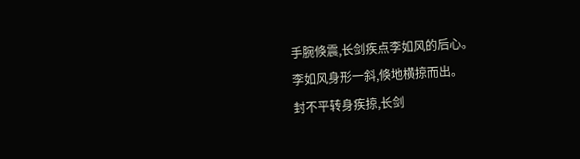手腕倏震,长剑疾点李如风的后心。
李如风身形一斜,倏地横掠而出。
封不平转身疾掠,长剑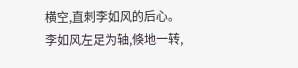横空,直刺李如风的后心。
李如风左足为轴,倏地一转,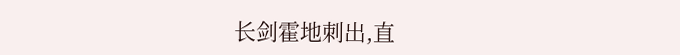长剑霍地刺出,直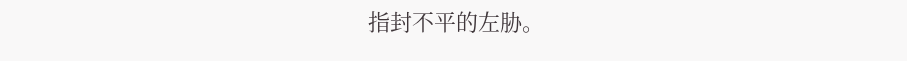指封不平的左胁。